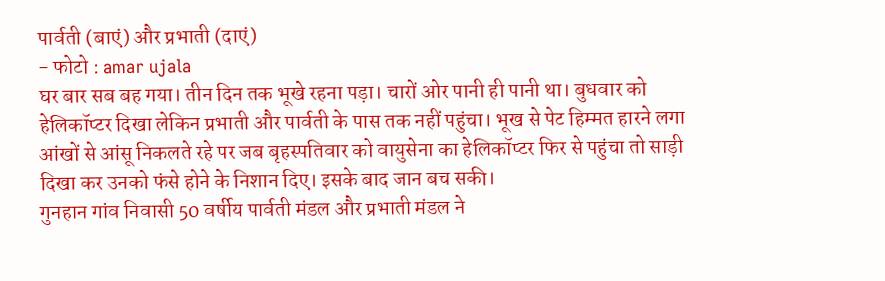पार्वती (बाएं) और प्रभाती (दाएं)
- फोटो : amar ujala
घर बार सब बह गया। तीन दिन तक भूखे रहना पड़ा। चारों ओर पानी ही पानी था। बुधवार को हेलिकॉप्टर दिखा लेकिन प्रभाती और पार्वती के पास तक नहीं पहुंचा। भूख से पेट हिम्मत हारने लगा आंखों से आंसू निकलते रहे पर जब बृहस्पतिवार को वायुसेना का हेलिकॉप्टर फिर से पहुंचा तो साड़ी दिखा कर उनको फंसे होने के निशान दिए। इसके बाद जान बच सकी।
गुनहान गांव निवासी 50 वर्षीय पार्वती मंडल और प्रभाती मंडल ने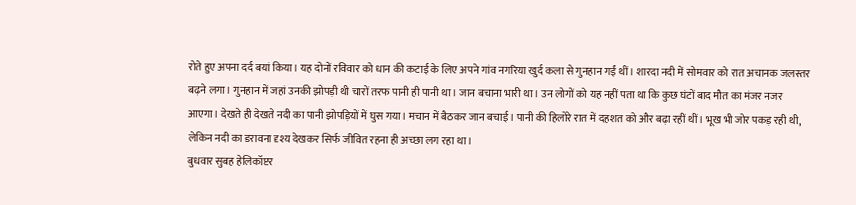रोते हुए अपना दर्द बयां किया। यह दोनों रविवार को धान की कटाई के लिए अपने गांव नगरिया खुर्द कला से गुनहान गईं थीं। शारदा नदी में सोमवार को रात अचानक जलस्तर बढ़ने लगा। गुनहान में जहां उनकी झोपड़ी थी चारों तरफ पानी ही पानी था। जान बचाना भारी था। उन लोगों को यह नहीं पता था कि कुछ घंटों बाद मौत का मंजर नजर आएगा। देखते ही देखते नदी का पानी झोपड़ियों में घुस गया। मचान में बैठकर जान बचाई। पानी की हिलोरे रात में दहशत को और बढ़ा रहीं थीं। भूख भी जोर पकड़ रही थी, लेकिन नदी का डरावना दृश्य देखकर सिर्फ जीवित रहना ही अच्छा लग रहा था।
बुधवार सुबह हेलिकॉप्टर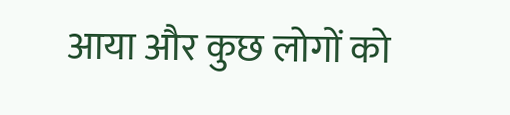आया और कुछ लोगों को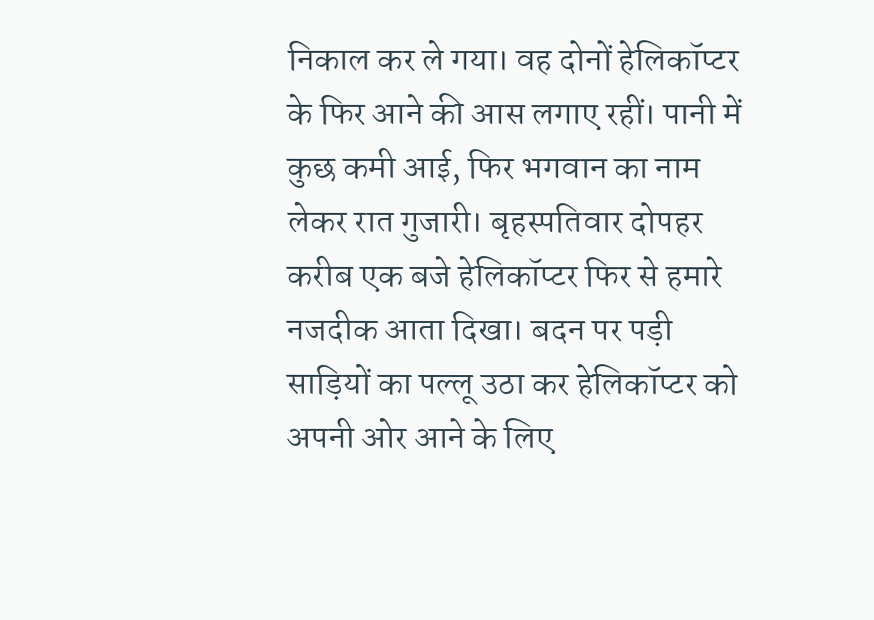निकाल कर ले गया। वह दोनों हेलिकॉप्टर के फिर आने की आस लगाए रहीं। पानी में कुछ कमी आई, फिर भगवान का नाम लेकर रात गुजारी। बृहस्पतिवार दोपहर करीब एक बजे हेलिकॉप्टर फिर से हमारे नजदीक आता दिखा। बदन पर पड़ी साड़ियों का पल्लू उठा कर हेलिकॉप्टर को अपनी ओर आने के लिए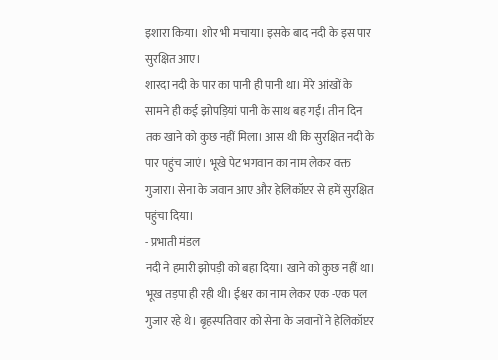इशारा किया। शोर भी मचाया। इसके बाद नदी के इस पार सुरक्षित आए।
शारदा नदी के पार का पानी ही पानी था। मेरे आंखों के सामने ही कई झोपड़ियां पानी के साथ बह गईं। तीन दिन तक खाने को कुछ नहीं मिला। आस थी कि सुरक्षित नदी के पार पहुंच जाएं। भूखे पेट भगवान का नाम लेकर वक्त गुजारा। सेना के जवान आए और हेलिकॉप्टर से हमें सुरक्षित पहुंचा दिया।
- प्रभाती मंडल
नदी ने हमारी झोपड़ी को बहा दिया। खाने को कुछ नहीं था। भूख तड़पा ही रही थी। ईश्वर का नाम लेकर एक -एक पल गुजार रहे थे। बृहस्पतिवार को सेना के जवानों ने हेलिकॉप्टर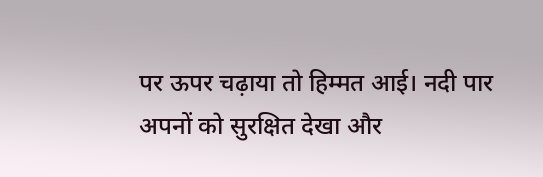पर ऊपर चढ़ाया तो हिम्मत आई। नदी पार अपनों को सुरक्षित देखा और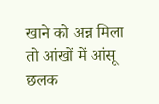खाने को अन्न मिला तो आंखों में आंसू छलक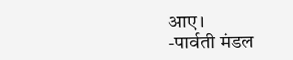आए।
-पार्वती मंडल